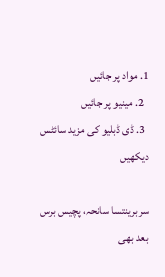1. مواد پر جائیں
  2. مینیو پر جائیں
  3. ڈی ڈبلیو کی مزید سائٹس دیکھیں

سربرینتسا سانحہ، پچیس برس بعد بھی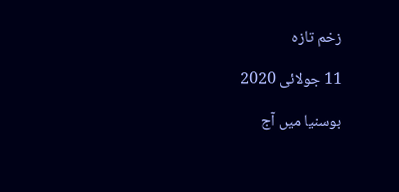زخم تازہ

11 جولائی 2020

بوسنیا میں آج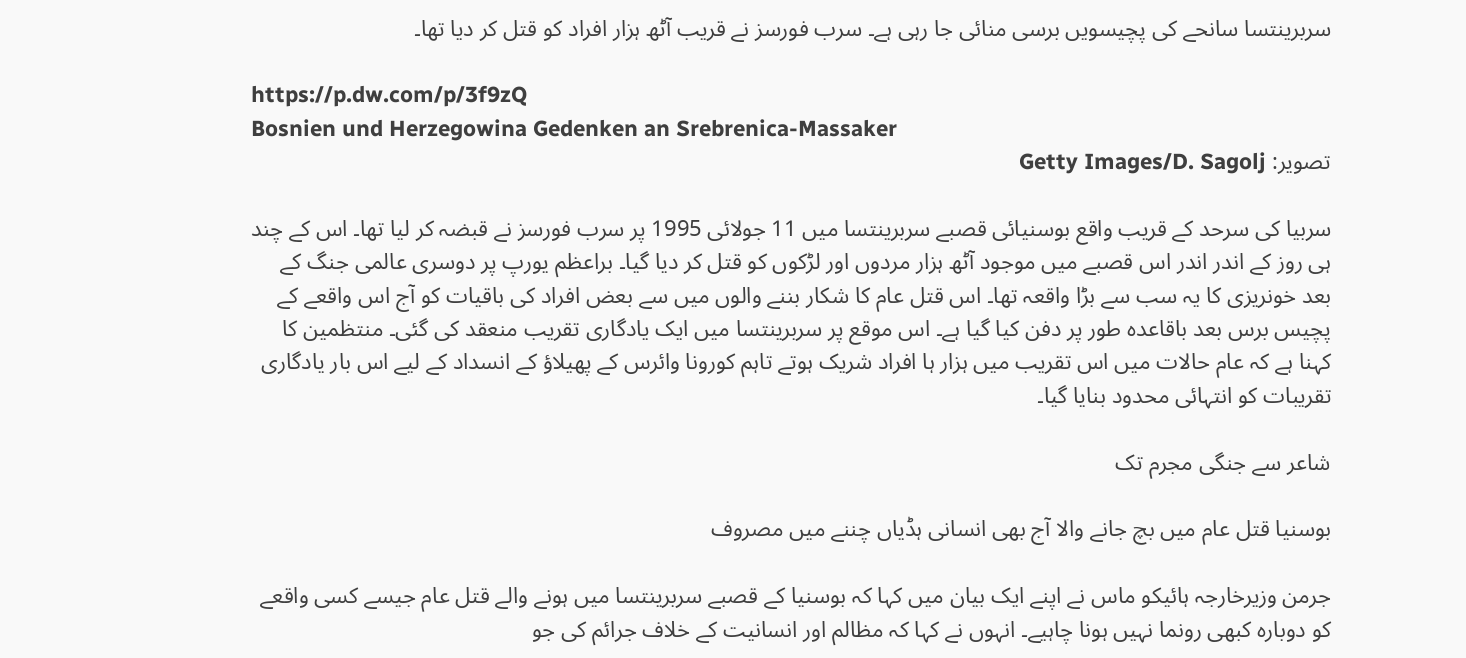سربرینتسا سانحے کی پچیسویں برسی منائی جا رہی ہے۔ سرب فورسز نے قریب آٹھ ہزار افراد کو قتل کر دیا تھا۔

https://p.dw.com/p/3f9zQ
Bosnien und Herzegowina Gedenken an Srebrenica-Massaker
تصویر: Getty Images/D. Sagolj

سربیا کی سرحد کے قریب واقع بوسنیائی قصبے سربرینتسا میں 11 جولائی 1995 پر سرب فورسز نے قبضہ کر لیا تھا۔ اس کے چند ہی روز کے اندر اندر اس قصبے میں موجود آٹھ ہزار مردوں اور لڑکوں کو قتل کر دیا گیا۔ براعظم یورپ پر دوسری عالمی جنگ کے بعد خونریزی کا یہ سب سے بڑا واقعہ تھا۔ اس قتل عام کا شکار بننے والوں میں سے بعض افراد کی باقیات کو آج اس واقعے کے پچیس برس بعد باقاعدہ طور پر دفن کیا گیا ہے۔ اس موقع پر سربرینتسا میں ایک یادگاری تقریب منعقد کی گئی۔ منتظمین کا کہنا ہے کہ عام حالات میں اس تقریب میں ہزار ہا افراد شریک ہوتے تاہم کورونا وائرس کے پھیلاؤ کے انسداد کے لیے اس بار یادگاری تقریبات کو انتہائی محدود بنایا گیا۔

شاعر سے جنگی مجرم تک

بوسنیا قتل عام میں بچ جانے والا آج بھی انسانی ہڈیاں چننے میں مصروف

جرمن وزیرخارجہ ہائیکو ماس نے اپنے ایک بیان میں کہا کہ بوسنیا کے قصبے سربرینتسا میں ہونے والے قتل عام جیسے کسی واقعے کو دوبارہ کبھی رونما نہیں ہونا چاہیے۔ انہوں نے کہا کہ مظالم اور انسانیت کے خلاف جرائم کی جو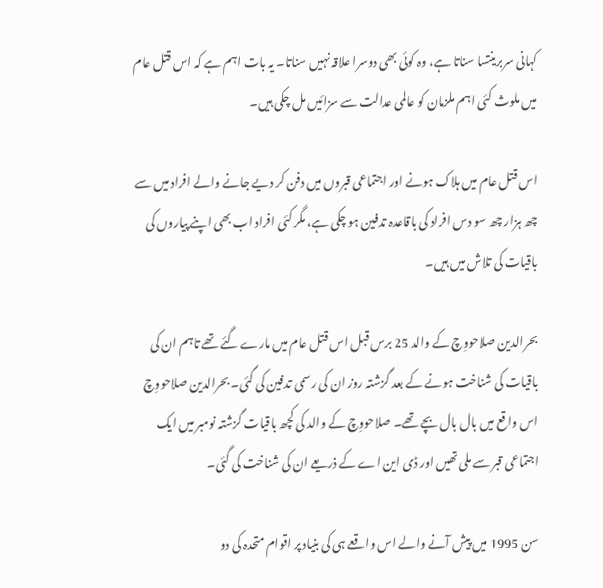کہانی سربرینتسا سناتا ہے، وہ کوئی بھی دوسرا علاقہ نہیں سناتا۔ یہ بات اہم ہے کہ اس قتل عام میں ملوث کئی اہم ملزمان کو عالمی عدالت سے سزائیں مل چکی ہیں۔

اس قتل عام میں ہلاک ہونے اور اجتماعی قبروں میں دفن کر دیے جانے والے افراد میں سے چھ ہزار چھ سو دس افراد کی باقاعدہ تدفین ہو چکی ہے، مگر کئی افراد اب بھی اپنے پیاروں کی باقیات کی تلاش میں ہیں۔

بحرالدین صلاحووِچ کے والد 25 برس قبل اس قتل عام میں مارے گئے تھے تاہم ان کی باقیات کی شناخت ہونے کے بعد گزشتہ روز ان کی رسمی تدفین کی گئی۔ بحرالدین صلاحووِچ اس واقع میں بال بال بچے تھے۔ صلاحووِچ کے والد کی کچھ باقیات گزشتہ نومبر میں ایک اجتماعی قبر سے ملی تھیں اور ڈی این اے کے ذریعے ان کی شناخت کی گئی۔

سن 1995 میں پیش آنے والے اس واقعے ہی کی بنیاد پر اقوام متحدہ کی دو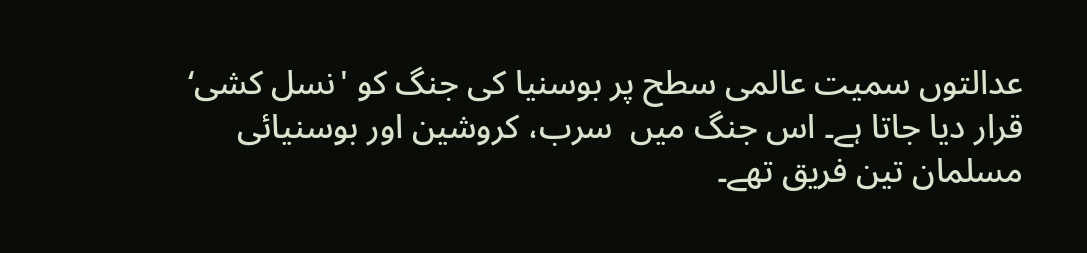عدالتوں سمیت عالمی سطح پر بوسنیا کی جنگ کو 'نسل کشی‘ قرار دیا جاتا ہے۔ اس جنگ میں  سرب، کروشین اور بوسنیائی مسلمان تین فریق تھے۔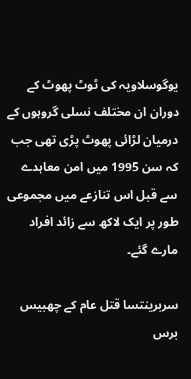یوگوسلاویہ کی ٹوٹ پھوٹ کے دوران ان مختلف نسلی گروہوں کے درمیان لڑائی پھوٹ پڑی تھی جب کہ سن 1995 میں امن معاہدے سے قبل اس تنازعے میں مجموعی طور پر ایک لاکھ سے زائد افراد مارے گئے۔

سربرینتسا قتل عام کے چھبیس برس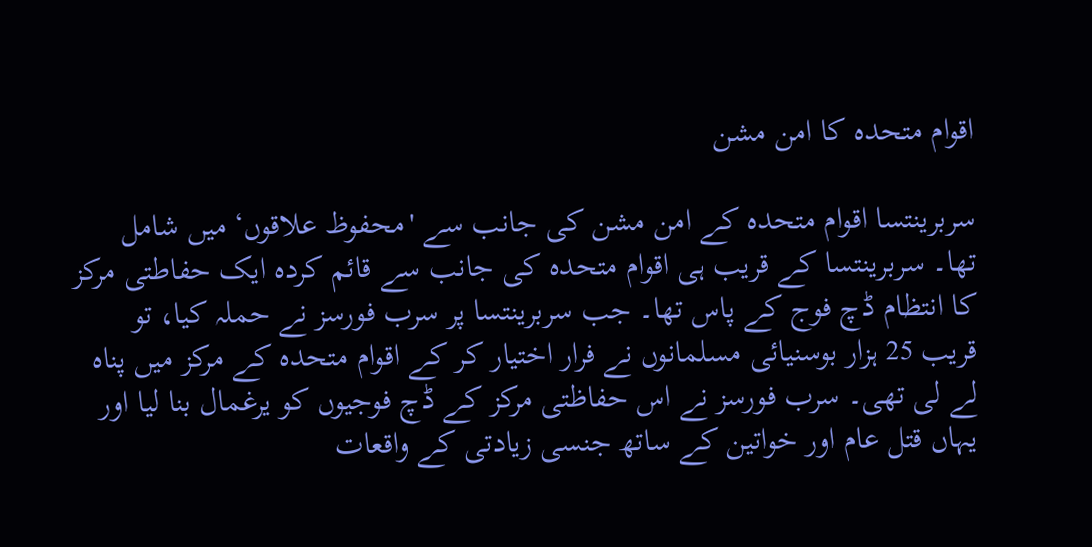اقوام متحدہ کا امن مشن

سربرینتسا اقوام متحدہ کے امن مشن کی جانب سے 'محفوظ علاقوں‘ میں شامل تھا۔ سربرینتسا کے قریب ہی اقوام متحدہ کی جانب سے قائم کردہ ایک حفاطتی مرکز کا انتظام ڈچ فوج کے پاس تھا۔ جب سربرینتسا پر سرب فورسز نے حملہ کیا، تو قریب 25 ہزار بوسنیائی مسلمانوں نے فرار اختیار کر کے اقوام متحدہ کے مرکز میں پناہ لے لی تھی۔ سرب فورسز نے اس حفاظتی مرکز کے ڈچ فوجیوں کو یرغمال بنا لیا اور یہاں قتل عام اور خواتین کے ساتھ جنسی زیادتی کے واقعات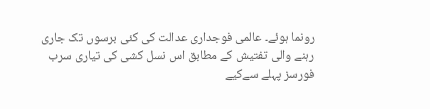رونما ہوئے۔ عالمی فوجداری عدالت کی کئی برسوں تک جاری رہنے والی تفتیش کے مطابق اس نسل کشی کی تیاری سرب فورسز پہلے سےکیے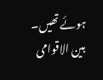ہوئے تھیں۔ بین الاقوامی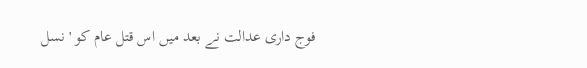فوج داری عدالت نے بعد میں اس قتل عام کو 'نسل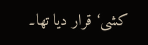کشی‘ قرار دیا تھا۔